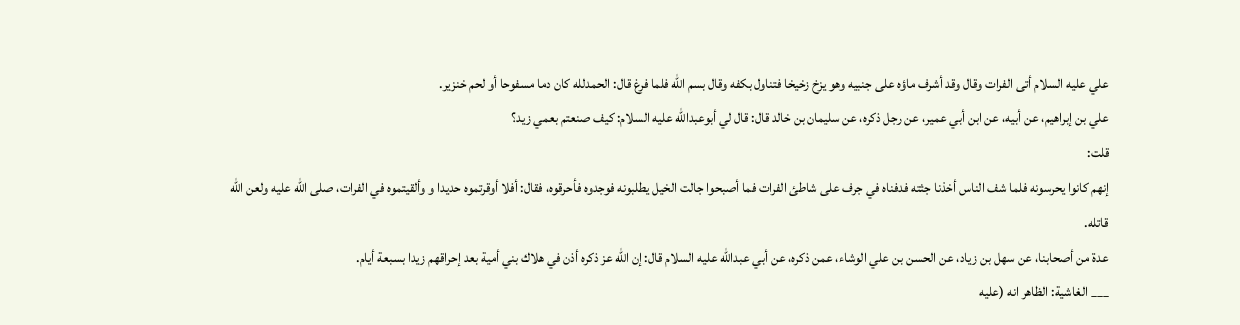علي عليه السلام أتى الفرات وقال وقد أشرف ماؤه على جنبيه وهو يزخ زخيخا فتناول بكفه وقال بسم الله فلما فرغ قال: الحمدلله كان دما مسفوحا أو لحم خنزير.
علي بن إبراهيم، عن أبيه، عن ابن أبي عمير، عن رجل ذكره، عن سليمان بن خالد قال: قال لي أبوعبدالله عليه السلام: كيف صنعتم بعمي زيد؟
قلت:
إنهم كانوا يحرسونه فلما شف الناس أخذنا جثته فدفناه في جرف على شاطئ الفرات فما أصبحوا جالت الخيل يطلبونه فوجدوه فأحرقوه، فقال: أفلا أوقرتموه حديدا و وألقيتموه في الفرات، صلى الله عليه ولعن الله قاتله.
عدة من أصحابنا، عن سهل بن زياد، عن الحسن بن علي الوشاء، عمن ذكره، عن أبي عبدالله عليه السلام قال: إن الله عز ذكره أذن في هلاك بني أمية بعد إحراقهم زيدا بسبعة أيام.
___ الغاشية: الظاهر انه (عليه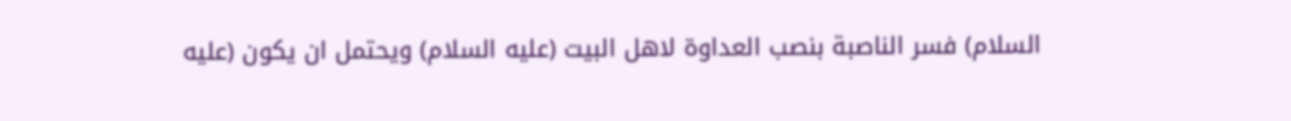السلام) فسر الناصبة بنصب العداوة لاهل البيت (عليه السلام) ويحتمل ان يكون (عليه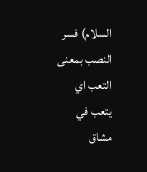السلام) فسر النصب بمعنى التعب اي يتعب في مشاق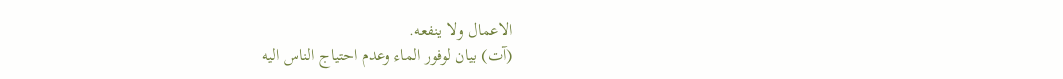الاعمال ولا ينفعه.
(آت) بيان لوفور الماء وعدم احتياج الناس اليه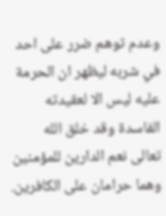وعدم توهم ضرر على احد في شربه ليظهر ان الحرمة عليه ليس الا لعقيدته الفاسدة وقد خلق الله تعالى نعم الدارين للمؤمنين وهما حرامان على الكافرين.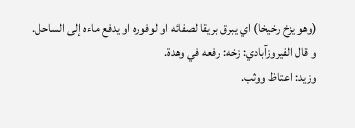(وهو يزخ رخيخا) اي يبرق بريقا لصفائه او لوفوره او يدفع ماءه إلى الساحل.
و قال الفيروزآبادي: زخه: رفعه في وهدة.
وزيد: اعتاظ ووثب.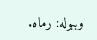وببوله: رماه.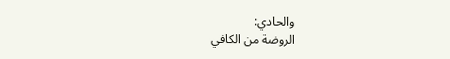والحادي:
الروضة من الكافي